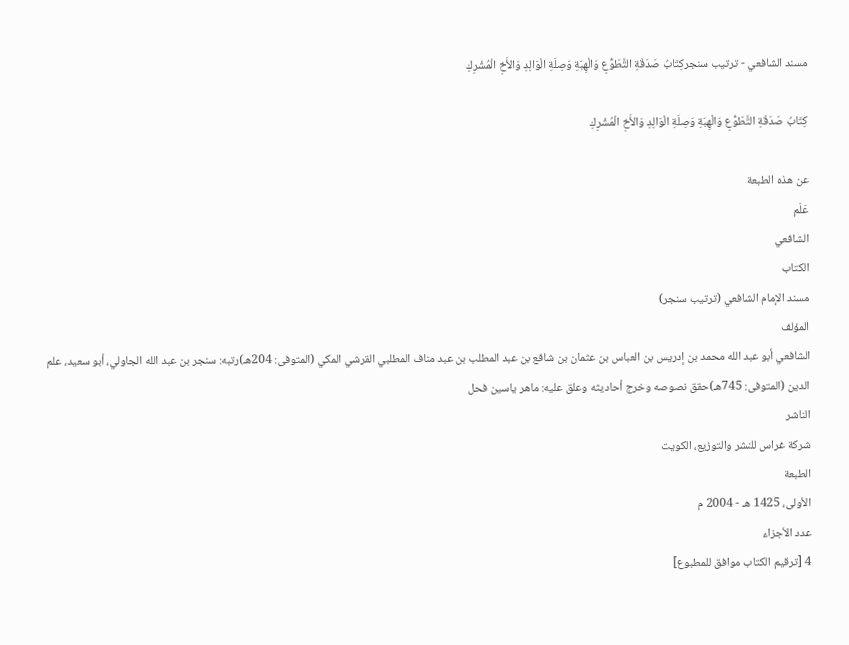مسند الشافعي - ترتيب سنجركِتَابُ صَدَقَةِ التَّطَوُّعِ وَالْهِبَةِ وَصِلَةِ الْوَالِدِ وَالأَخِ الْمُشْرِكِ

كِتَابُ صَدَقَةِ التَّطَوُّعِ وَالْهِبَةِ وَصِلَةِ الْوَالِدِ وَالأَخِ الْمُشْرِكِ

عن هذه الطبعة
عَلَم
الشافعي
الكتاب
مسند الإمام الشافعي (ترتيب سنجر)
المؤلف
الشافعي أبو عبد الله محمد بن إدريس بن العباس بن عثمان بن شافع بن عبد المطلب بن عبد مناف المطلبي القرشي المكي (المتوفى: 204هـ)رتبه: سنجر بن عبد الله الجاولي، أبو سعيد، علم الدين (المتوفى: 745هـ)حقق نصوصه وخرج أحاديثه وعلق عليه: ماهر ياسين فحل
الناشر
شركة غراس للنشر والتوزيع، الكويت
الطبعة
الأولى، 1425 هـ - 2004 م
عدد الأجزاء
4 [ترقيم الكتاب موافق للمطبوع]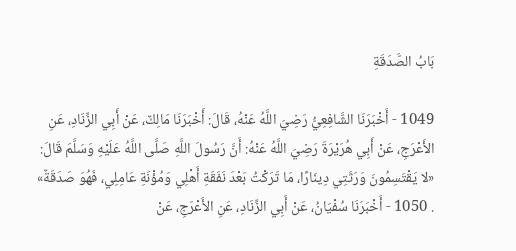بَابُ الصَّدَقَةِ

1049 - أَخْبَرَنَا الشَّافِعِيُّ رَضِيَ اللَّهُ عَنْهُ، قَالَ: أَخْبَرَنَا مَالِكٌ، عَنْ أَبِي الزِّنَادِ، عَنِ الأَعْرَجِ، عَنْ أَبِي هُرَيْرَةَ رَضِيَ اللَّهُ عَنْهُ: أَنَّ رَسُولَ اللَّهِ صَلَّى اللَّهُ عَلَيْهِ وَسَلَّمَ قَالَ: «لا يَقْتَسِمُونَ وَرَثَتِي دِينَارًا، مَا تَرَكْتُ بَعْدَ نَفَقَةِ أَهْلِي وَمُؤْنَةِ عَامِلِي، فَهُوَ صَدَقَةٌ» . 1050 - أَخْبَرَنَا سُفْيَانُ، عَنْ أَبِي الزِّنَادِ، عَنِ الأَعْرَجِ، عَنْ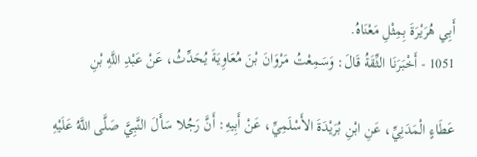أَبِي هُرَيْرَةَ بِمِثْلِ مَعْنَاهُ.
1051 - أَخْبَرَنَا الثِّقَةُ قَالَ: وَسَمِعْتُ مَرْوَانَ بْنَ مُعَاوِيَةَ يُحَدِّثُ، عَنْ عَبْدِ اللَّهِ بْنِ

عَطَاءٍ الْمَدَنِيِّ، عَنِ ابْنِ بُرَيْدَةَ الأَسْلَمِيِّ، عَنْ أَبِيهِ: أَنَّ رَجُلا سَأَلَ النَّبِيَّ صَلَّى اللَّهُ عَلَيْهِ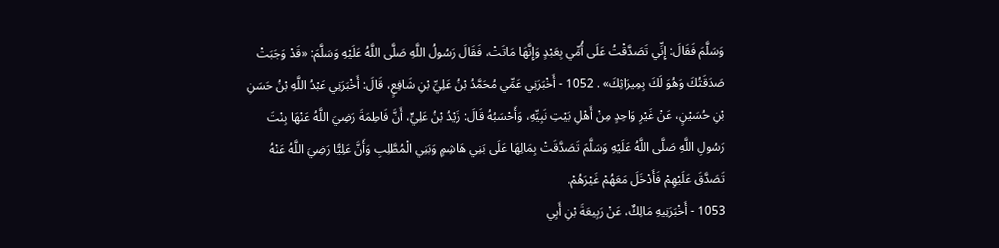وَسَلَّمَ فَقَالَ: إِنِّي تَصَدَّقْتُ عَلَى أُمِّي بِعَبْدٍ وَإِنَّهَا مَاتَتْ، فَقَالَ رَسُولُ اللَّهِ صَلَّى اللَّهُ عَلَيْهِ وَسَلَّمَ: «قَدْ وَجَبَتْ صَدَقَتُكَ وَهُوَ لَكَ بِمِيرَاثِكَ» . 1052 - أَخْبَرَنِي عَمِّي مُحَمَّدُ بْنُ عَلِيِّ بْنِ شَافِعٍ، قَالَ: أَخْبَرَنِي عَبْدُ اللَّهِ بْنُ حَسَنِ بْنِ حُسَيْنٍ، عَنْ غَيْرِ وَاحِدٍ مِنْ أَهْلِ بَيْتِ نَبِيِّهِ، وَأَحْسَبُهُ قَالَ: زَيْدُ بْنُ عَلِيٍّ، أَنَّ فَاطِمَةَ رَضِيَ اللَّهُ عَنْهَا بِنْتَ رَسُولِ اللَّهِ صَلَّى اللَّهُ عَلَيْهِ وَسَلَّمَ تَصَدَّقَتْ بِمَالِهَا عَلَى بَنِي هَاشِمٍ وَبَنِي الْمُطَّلِبِ وَأَنَّ عَلِيًّا رَضِيَ اللَّهُ عَنْهُ تَصَدَّقَ عَلَيْهِمْ فَأَدْخَلَ مَعَهُمْ غَيْرَهُمْ.
1053 - أَخْبَرَنِيهِ مَالِكٌ، عَنْ رَبِيعَةَ بْنِ أَبِي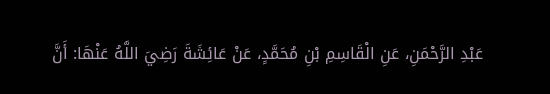عَبْدِ الرَّحْمَنِ، عَنِ الْقَاسِمِ بْنِ مُحَمَّدٍ، عَنْ عَائِشَةَ رَضِيَ اللَّهُ عَنْهَا: أَنَّ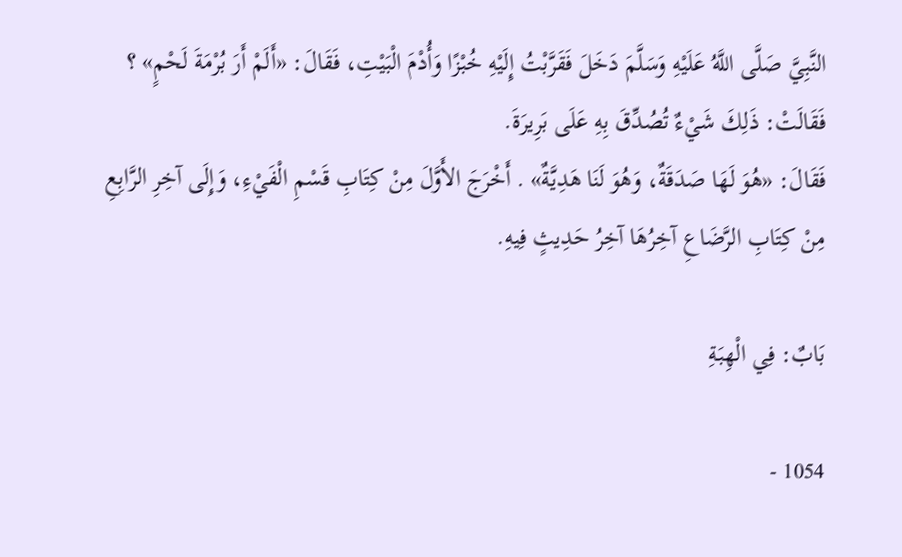النَّبِيَّ صَلَّى اللَّهُ عَلَيْهِ وَسَلَّمَ دَخَلَ فَقَرَّبْتُ إِلَيْهِ خُبْزًا وَأُدْمَ الْبَيْتِ، فَقَالَ: «أَلَمْ أَرَ بُرْمَةَ لَحْمٍ» ؟ فَقَالَتْ: ذَلِكَ شَيْءٌ تُصُدِّقَ بِهِ عَلَى بَرِيرَةَ.
فَقَالَ: «هُوَ لَهَا صَدَقَةٌ، وَهُوَ لَنَا هَدِيَّةٌ» . أَخْرَجَ الأَوَّلَ مِنْ كِتَابِ قَسْمِ الْفَيْءِ، وَإِلَى آخِرِ الرَّابِعِ مِنْ كِتَابِ الرَّضَاعِ آخِرُهَا آخِرُ حَدِيثٍ فِيهِ.

بَابٌ: فِي الْهِبَةِ

1054 -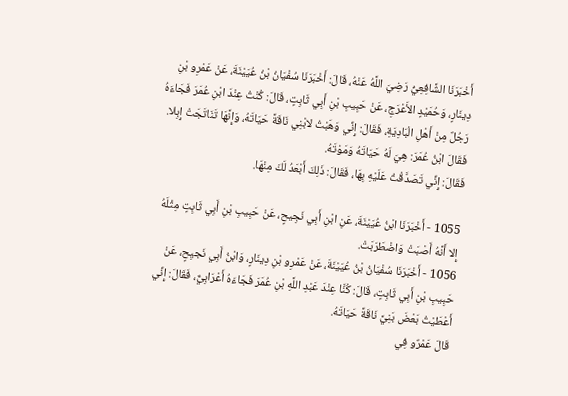أَخْبَرَنَا الشَّافِعِيُّ رَضِيَ اللَّهُ عَنْهُ، قَالَ: أَخْبَرَنَا سُفْيَانُ بْنُ عُيَيْنَةَ، عَنْ عَمْرِو بْنِ دِينَارٍ، وَحُمَيْدٍ الأَعْرَجِ، عَنْ حَبِيبِ بْنِ أَبِي ثَابِتٍ، قَالَ: كُنْتُ عِنْدَ ابْنِ عُمَرَ فَجَاءَهُ رَجُلٌ مِنْ أَهْلِ الْبَادِيَةِ، فَقَالَ: إِنِّي وَهَبْتُ لابْنِي نَاقَةً حَيَاتَهُ، وَإِنَّهَا تَنَاتَجَتْ إِبِلا.
فَقَالَ ابْنُ عُمَرَ: هِيَ لَهُ حَيَاتَهُ وَمَوْتَهُ.
فَقَالَ: إِنِّي تَصَدَّقْتُ عَلَيْهِ بِهَا، فَقَالَ: ذَلِكَ أَبْعَدُ لَكَ مِنْهَا.

1055 - أَخْبَرَنَا ابْنُ عُيَيْنَةَ، عَنِ ابْنِ أَبِي نَجِيحٍ، عَنْ حَبِيبِ بْنِ أَبِي ثَابِتٍ مِثْلَهُ إِلا أَنَّهُ أَصْبَتْ وَاضْطَرَبَتْ.
1056 - أَخْبَرَنَا سُفْيَانُ بْنُ عُيَيْنَةَ، عَنْ عَمْرِو بْنِ دِينَارٍ، وَابْنُ أَبِي نَجيِحٍ، عَنْ حَبِيبِ بْنِ أَبِي ثَابِتٍ، قَالَ: كُنَّا عِنْدَ عَبْدِ اللَّهِ بْنِ عُمَرَ فَجَاءَهُ أَعْرَابِيٌّ، فَقَالَ: إِنِّي أَعْطَيْتُ بَعْضَ بَنِيَّ نَاقَةً حَيَاتَهُ.
قَالَ عَمْرٌو فِي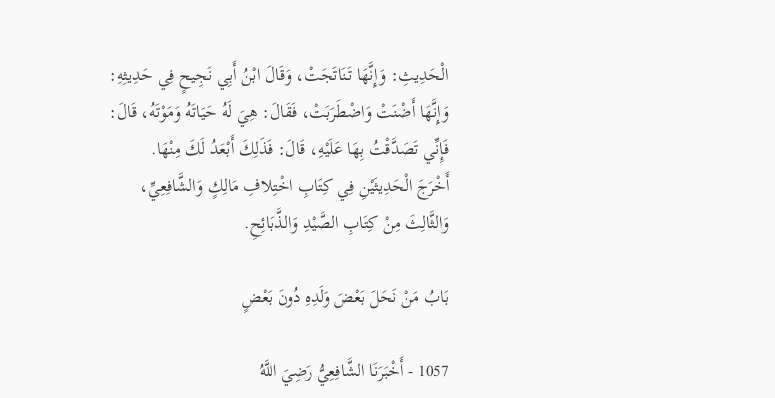الْحَدِيثِ: وَإِنَّهَا تَنَاتَجَتْ، وَقَالَ ابْنُ أَبِي نَجِيحٍ فِي حَدِيثِهِ: وَإِنَّهَا أَضْنَتْ وَاضْطَرَبَتْ، فَقَالَ: هِيَ لَهُ حَيَاتَهُ وَمَوْتَهُ، قَالَ: فَإِنِّي تَصَدَّقْتُ بِهَا عَلَيْهِ، قَالَ: فَذَلِكَ أَبْعَدُ لَكَ مِنْهَا.
أَخْرَجَ الْحَدِيثَيْنِ فِي كِتَابِ اخْتِلافِ مَالِكٍ وَالشَّافِعِيِّ، وَالثَّالِثَ مِنْ كِتَابِ الصَّيْدِ وَالذَّبَائِحِ.

بَابُ مَنْ نَحَلَ بَعْضَ وَلَدِهِ دُونَ بَعْضٍ

1057 - أَخْبَرَنَا الشَّافِعِيُّ رَضِيَ اللَّهُ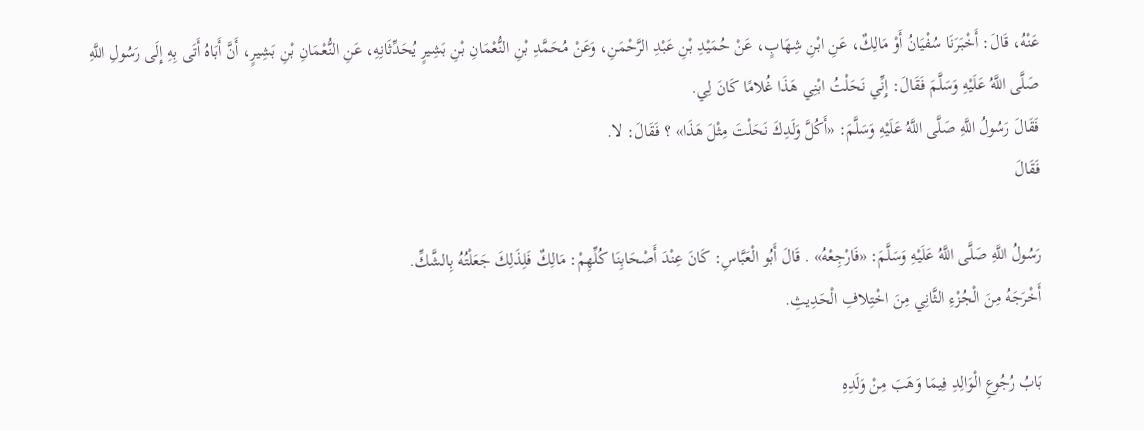عَنْهُ، قَالَ: أَخْبَرَنَا سُفْيَانُ أَوْ مَالِكٌ، عَنِ ابْنِ شِهَابٍ، عَنْ حُمَيْدِ بْنِ عَبْدِ الرَّحْمَنِ، وَعَنْ مُحَمَّدِ بْنِ النُّعْمَانِ بْنِ بَشِيرٍ يُحَدِّثَانِهِ، عَنِ النُّعْمَانِ بْنِ بَشِيرٍ، أَنَّ أَبَاهُ أَتَى بِهِ إِلَى رَسُولِ اللَّهِ صَلَّى اللَّهُ عَلَيْهِ وَسَلَّمَ فَقَالَ: إِنِّي نَحَلْتُ ابْنِي هَذَا غُلامًا كَانَ لِي.
فَقَالَ رَسُولُ اللَّهِ صَلَّى اللَّهُ عَلَيْهِ وَسَلَّمَ: «أَكُلَّ وَلَدِكَ نَحَلْتَ مِثْلَ هَذَا» ؟ فَقَالَ: لا.
فَقَالَ

رَسُولُ اللَّهِ صَلَّى اللَّهُ عَلَيْهِ وَسَلَّمَ: «فَارْجِعْهُ» . قَالَ أَبُو الْعَبَّاسِ: كَانَ عِنْدَ أَصْحَابِنَا كُلِّهِمْ: مَالِكٌ فَلِذَلِكَ جَعَلْتُهُ بِالشَّكِّ.
أَخْرَجَهُ مِنَ الْجُزْءِ الثَّانِي مِنَ اخْتِلافِ الْحَدِيثِ.

بَابُ رُجُوعِ الْوَالِدِ فِيمَا وَهَبَ مِنْ وَلَدِهِ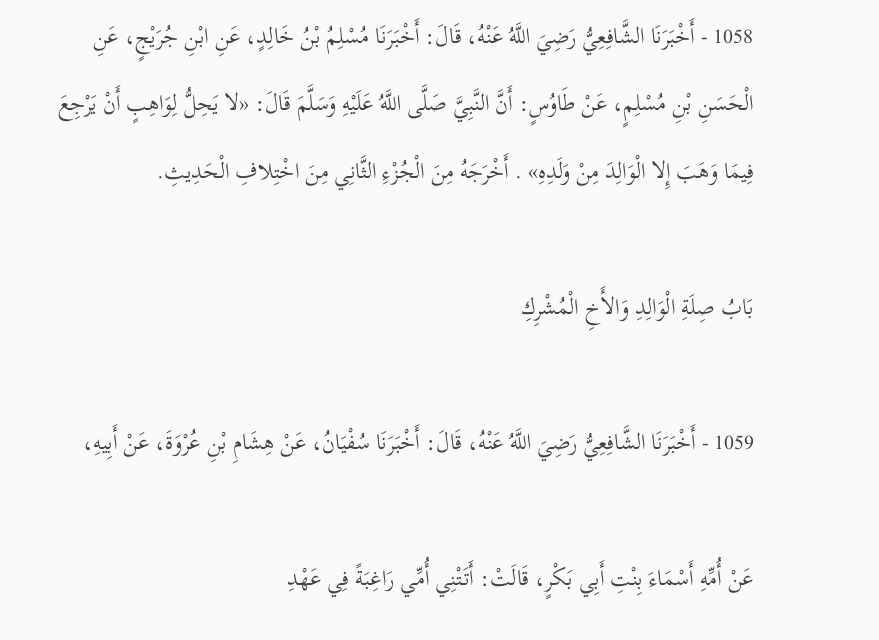1058 - أَخْبَرَنَا الشَّافِعِيُّ رَضِيَ اللَّهُ عَنْهُ، قَالَ: أَخْبَرَنَا مُسْلِمُ بْنُ خَالِدٍ، عَنِ ابْنِ جُرَيْجٍ، عَنِ الْحَسَنِ بْنِ مُسْلِمٍ، عَنْ طَاوُسٍ: أَنَّ النَّبِيَّ صَلَّى اللَّهُ عَلَيْهِ وَسَلَّمَ قَالَ: «لا يَحِلُّ لِوَاهِبٍ أَنْ يَرْجِعَ فِيمَا وَهَبَ إِلا الْوَالِدَ مِنْ وَلَدِهِ» . أَخْرَجَهُ مِنَ الْجُزْءِ الثَّانِي مِنَ اخْتِلافِ الْحَدِيثِ.

بَابُ صِلَةِ الْوَالِدِ وَالأَخِ الْمُشْرِكِ

1059 - أَخْبَرَنَا الشَّافِعِيُّ رَضِيَ اللَّهُ عَنْهُ، قَالَ: أَخْبَرَنَا سُفْيَانُ، عَنْ هِشَامِ بْنِ عُرْوَةَ، عَنْ أَبِيهِ،

عَنْ أُمِّهِ أَسْمَاءَ بِنْتِ أَبِي بَكْرٍ، قَالَتْ: أَتَتْنِي أُمِّي رَاغِبَةً فِي عَهْدِ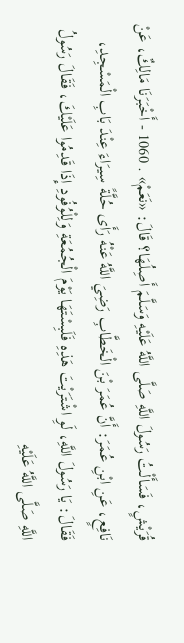قُرَيْشٍ، فَسَأَلْتُ رَسُولَ اللَّهِ صَلَّى اللَّهُ عَلَيْهِ وَسَلَّمَ أَصِلُهَا؟ قَالَ: «نَعَمْ» . 1060 - أَخْبَرَنَا مَالِكٌ، عَنْ نَافِعٍ، عَنِ ابْنِ عُمَرَ: أَنَّ عُمَرَ بْنَ الْخَطَّابِ رَضِيَ اللَّهُ عَنْهُ رَأَى حُلَّةً سِيرَاءَ عِنْدَ بَابِ الْمَسْجِدِ، فَقَالَ: يَا رَسُولَ اللَّهِ، لَوِ اشْتَرَيْتَ هَذِهِ فَلَبِسْتَهَا يَوْمَ الْجُمُعَةِ وَلِلْوُفُودِ إِذَا قَدِمُوا عَلَيْكَ، فَقَالَ رَسُولُ اللَّهِ صَلَّى اللَّهُ عَلَيْهِ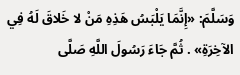وَسَلَّمَ: «إِنَّمَا يَلْبَسُ هَذِهِ مَنْ لا خَلاقَ لَهُ فِي الآخِرَةِ» . ثُمَّ جَاءَ رَسُولَ اللَّهِ صَلَّى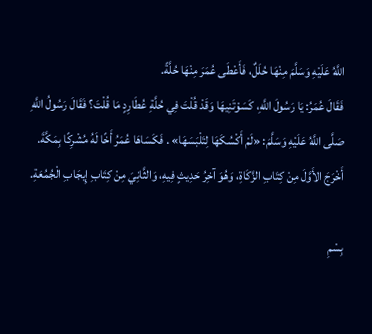اللَّهُ عَلَيْهِ وَسَلَّمَ مِنْهَا حُلَلٌ، فَأَعْطَى عُمَرَ مِنْهَا حُلَّةً.
فَقَالَ عُمَرُ: يَا رَسُولَ اللَّهِ، كَسَوْتَنِيهَا وَقَدْ قُلْتَ فِي حُلَّةِ عُطَارِدٍ مَا قُلْتَ؟ فَقَالَ رَسُولُ اللَّهِ صَلَّى اللَّهُ عَلَيْهِ وَسَلَّمَ: «لَمْ أَكْسُكَهَا لِتَلْبَسَهَا» . فَكَسَاهَا عُمَرُ أَخًا لَهُ مُشْرِكًا بِمَكَّةَ.
أَخْرَجَ الأَوَّلَ مِنْ كِتَابِ الزَّكَاةِ، وَهُوَ آخِرُ حَدِيثٍ فِيهِ، وَالثَّانِيَ مِنْ كِتَابِ إِيجَابِ الْجُمُعَةِ.

بِسْمِ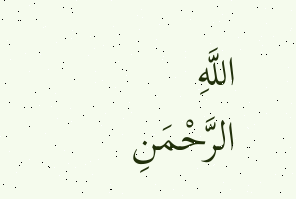اللَّهِ الرَّحْمَنِ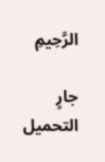الرَّحِيمِ

جارٍ التحميل